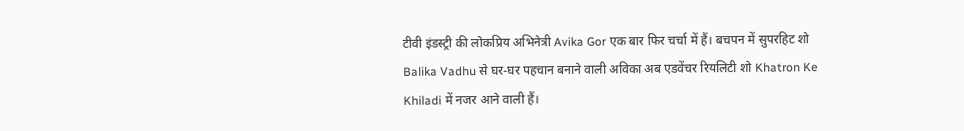टीवी इंडस्ट्री की लोकप्रिय अभिनेत्री Avika Gor एक बार फिर चर्चा में हैं। बचपन में सुपरहिट शो Balika Vadhu से घर-घर पहचान बनाने वाली अविका अब एडवेंचर रियलिटी शो Khatron Ke Khiladi में नजर आने वाली हैं।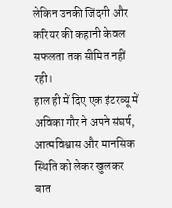लेकिन उनकी जिंदगी और करियर की कहानी केवल सफलता तक सीमित नहीं रही।
हाल ही में दिए एक इंटरव्यू में अविका गौर ने अपने संघर्ष, आत्मविश्वास और मानसिक स्थिति को लेकर खुलकर बात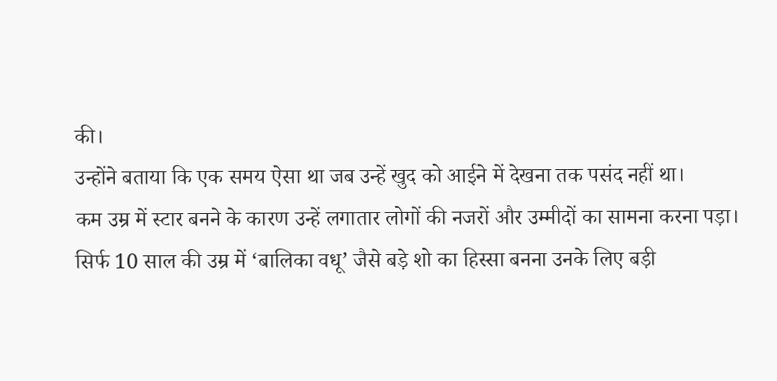की।
उन्होंने बताया कि एक समय ऐसा था जब उन्हें खुद को आईने में देखना तक पसंद नहीं था।
कम उम्र में स्टार बनने के कारण उन्हें लगातार लोगों की नजरों और उम्मीदों का सामना करना पड़ा।
सिर्फ 10 साल की उम्र में ‘बालिका वधू’ जैसे बड़े शो का हिस्सा बनना उनके लिए बड़ी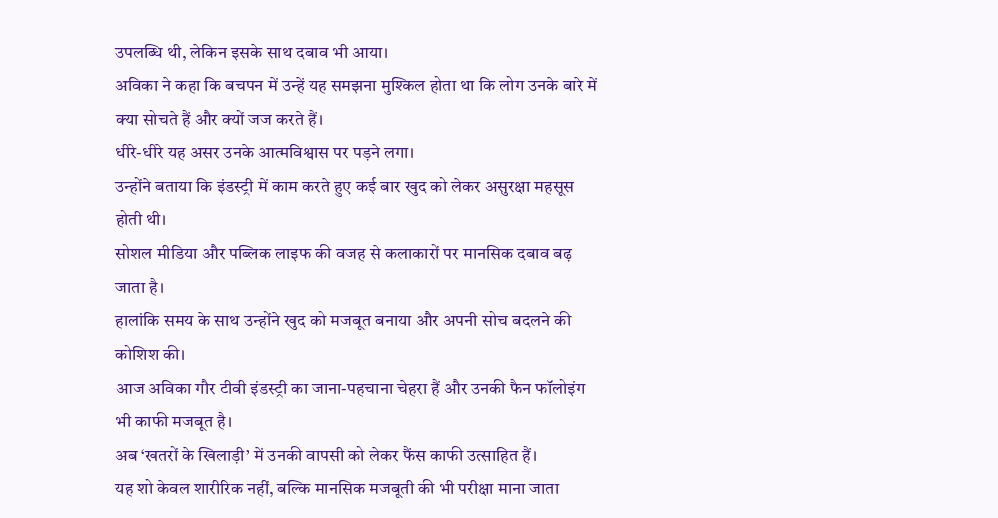उपलब्धि थी, लेकिन इसके साथ दबाव भी आया।
अविका ने कहा कि बचपन में उन्हें यह समझना मुश्किल होता था कि लोग उनके बारे में क्या सोचते हैं और क्यों जज करते हैं।
धीरे-धीरे यह असर उनके आत्मविश्वास पर पड़ने लगा।
उन्होंने बताया कि इंडस्ट्री में काम करते हुए कई बार खुद को लेकर असुरक्षा महसूस होती थी।
सोशल मीडिया और पब्लिक लाइफ की वजह से कलाकारों पर मानसिक दबाव बढ़ जाता है।
हालांकि समय के साथ उन्होंने खुद को मजबूत बनाया और अपनी सोच बदलने की कोशिश की।
आज अविका गौर टीवी इंडस्ट्री का जाना-पहचाना चेहरा हैं और उनकी फैन फॉलोइंग भी काफी मजबूत है।
अब ‘खतरों के खिलाड़ी’ में उनकी वापसी को लेकर फैंस काफी उत्साहित हैं।
यह शो केवल शारीरिक नहीं, बल्कि मानसिक मजबूती की भी परीक्षा माना जाता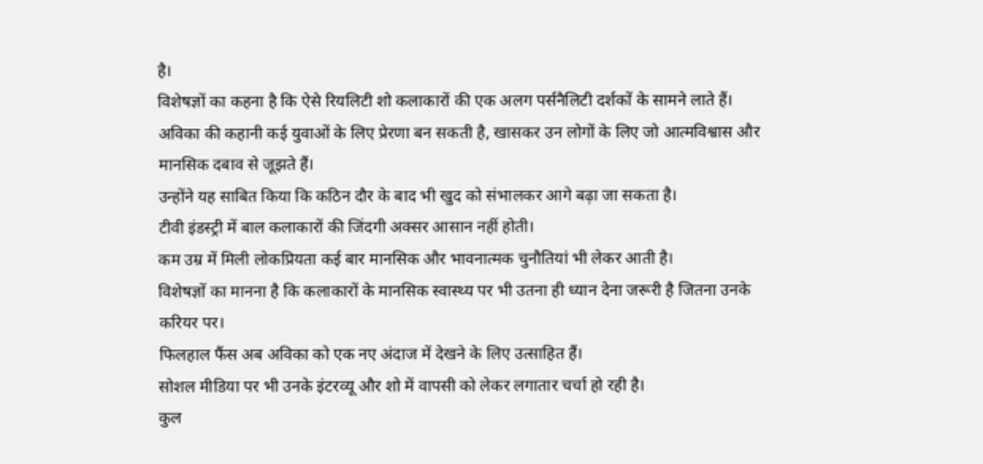है।
विशेषज्ञों का कहना है कि ऐसे रियलिटी शो कलाकारों की एक अलग पर्सनैलिटी दर्शकों के सामने लाते हैं।
अविका की कहानी कई युवाओं के लिए प्रेरणा बन सकती है, खासकर उन लोगों के लिए जो आत्मविश्वास और मानसिक दबाव से जूझते हैं।
उन्होंने यह साबित किया कि कठिन दौर के बाद भी खुद को संभालकर आगे बढ़ा जा सकता है।
टीवी इंडस्ट्री में बाल कलाकारों की जिंदगी अक्सर आसान नहीं होती।
कम उम्र में मिली लोकप्रियता कई बार मानसिक और भावनात्मक चुनौतियां भी लेकर आती है।
विशेषज्ञों का मानना है कि कलाकारों के मानसिक स्वास्थ्य पर भी उतना ही ध्यान देना जरूरी है जितना उनके करियर पर।
फिलहाल फैंस अब अविका को एक नए अंदाज में देखने के लिए उत्साहित हैं।
सोशल मीडिया पर भी उनके इंटरव्यू और शो में वापसी को लेकर लगातार चर्चा हो रही है।
कुल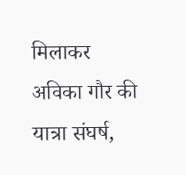मिलाकर अविका गौर की यात्रा संघर्ष,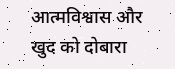आत्मविश्वास और खुद को दोबारा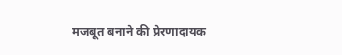मजबूत बनाने की प्रेरणादायक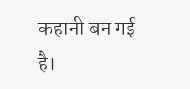कहानी बन गई है।